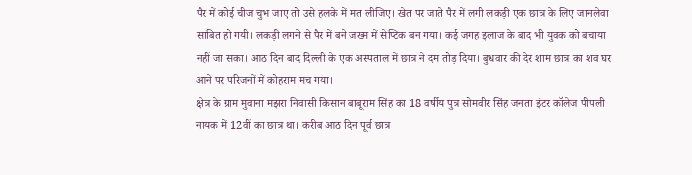पैर में कोई चीज चुभ जाए तो उसे हलके में मत लीजिए। खेत पर जाते पैर में लगी लकड़ी एक छात्र के लिए जानलेवा साबित हो गयी। लकड़ी लगने से पैर में बने जख्म में सेप्टिक बन गया। कई जगह इलाज के बाद भी युवक को बचाया नहीं जा सका। आठ दिन बाद दिल्ली के एक अस्पताल में छात्र ने दम तोड़ दिया। बुधवार की देर शाम छात्र का शव घर आने पर परिजनों में कोहराम मच गया।
क्षेत्र के ग्राम मुवाना मझरा निवासी किसान बाबूराम सिंह का 18 वर्षीय पुत्र सोमवीर सिंह जनता इंटर कॉलेज पीपली नायक में 12वीं का छात्र था। करीब आठ दिन पूर्व छात्र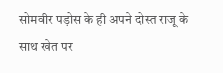सोमवीर पड़ोस के ही अपने दोस्त राजू के साथ खेत पर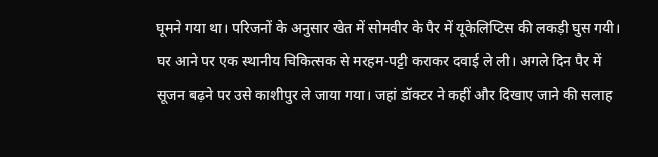घूमने गया था। परिजनों के अनुसार खेत में सोमवीर के पैर में यूकेलिप्टिस की लकड़ी घुस गयी। घर आने पर एक स्थानीय चिकित्सक से मरहम-पट्टी कराकर दवाई ले ली। अगले दिन पैर में सूजन बढ़ने पर उसे काशीपुर ले जाया गया। जहां डॉक्टर ने कहीं और दिखाए जाने की सलाह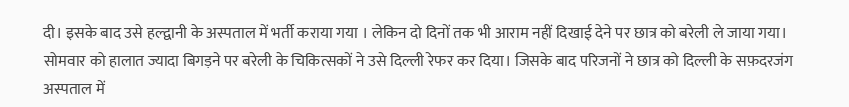दी। इसके बाद उसे हल्द्वानी के अस्पताल में भर्ती कराया गया । लेकिन दो दिनों तक भी आराम नहीं दिखाई देने पर छात्र को बरेली ले जाया गया।
सोमवार को हालात ज्यादा बिगड़ने पर बरेली के चिकित्सकों ने उसे दिल्ली रेफर कर दिया। जिसके बाद परिजनों ने छात्र को दिल्ली के सफ़दरजंग अस्पताल में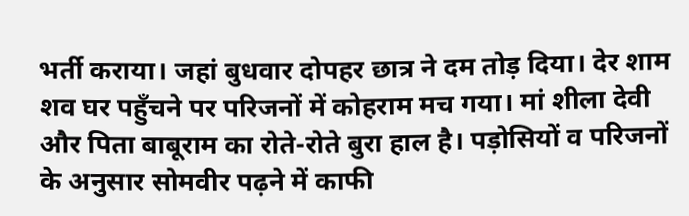भर्ती कराया। जहां बुधवार दोपहर छात्र ने दम तोड़ दिया। देर शाम शव घर पहुँचने पर परिजनों में कोहराम मच गया। मां शीला देवी और पिता बाबूराम का रोते-रोते बुरा हाल है। पड़ोसियों व परिजनों के अनुसार सोमवीर पढ़ने में काफी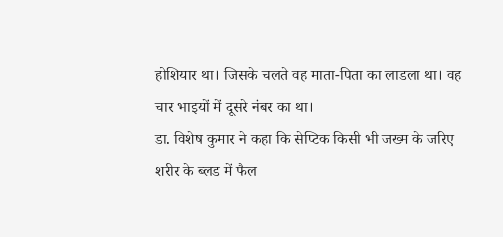होशियार था। जिसके चलते वह माता-पिता का लाडला था। वह चार भाइयों में दूसरे नंबर का था।
डा. विशेष कुमार ने कहा कि सेप्टिक किसी भी जख्म के जरिए शरीर के ब्लड में फैल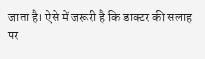जाता है। ऐसे में जरूरी है कि डाक्टर की सलाह पर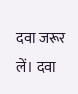दवा जरूर लें। दवा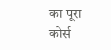का पूरा कोर्स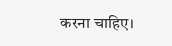करना चाहिए।